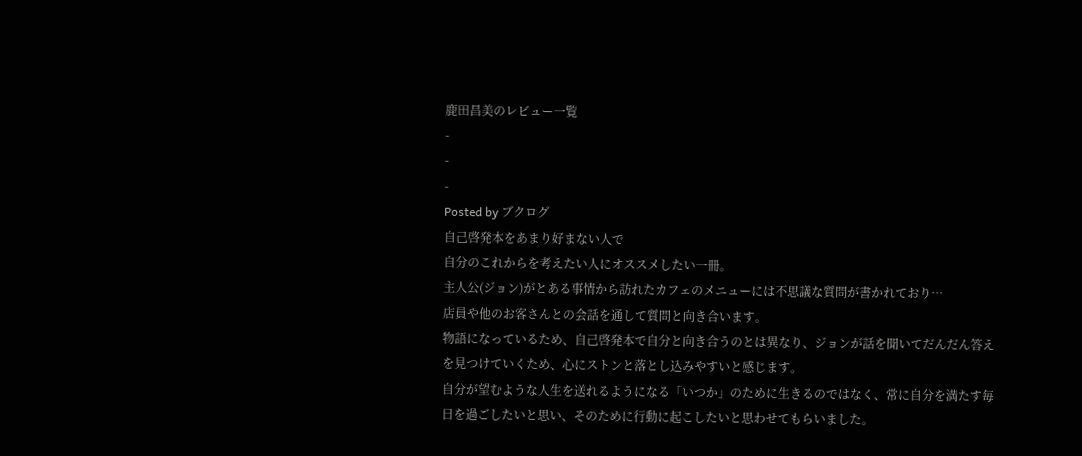鹿田昌美のレビュー一覧
-
-
-
Posted by ブクログ
自己啓発本をあまり好まない人で
自分のこれからを考えたい人にオススメしたい一冊。
主人公(ジョン)がとある事情から訪れたカフェのメニューには不思議な質問が書かれており…
店員や他のお客さんとの会話を通して質問と向き合います。
物語になっているため、自己啓発本で自分と向き合うのとは異なり、ジョンが話を聞いてだんだん答えを見つけていくため、心にストンと落とし込みやすいと感じます。
自分が望むような人生を送れるようになる「いつか」のために生きるのではなく、常に自分を満たす毎日を過ごしたいと思い、そのために行動に起こしたいと思わせてもらいました。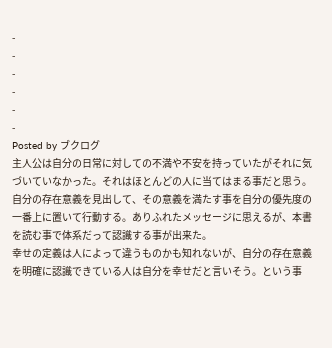-
-
-
-
-
-
Posted by ブクログ
主人公は自分の日常に対しての不満や不安を持っていたがそれに気づいていなかった。それはほとんどの人に当てはまる事だと思う。自分の存在意義を見出して、その意義を満たす事を自分の優先度の一番上に置いて行動する。ありふれたメッセージに思えるが、本書を読む事で体系だって認識する事が出来た。
幸せの定義は人によって違うものかも知れないが、自分の存在意義を明確に認識できている人は自分を幸せだと言いそう。という事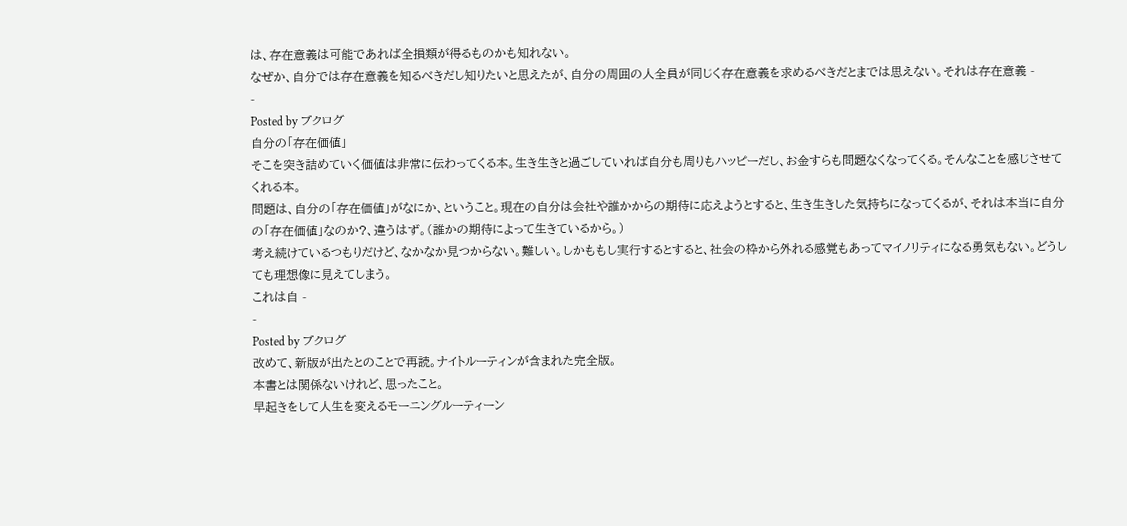は、存在意義は可能であれば全損類が得るものかも知れない。
なぜか、自分では存在意義を知るべきだし知りたいと思えたが、自分の周囲の人全員が同じく存在意義を求めるべきだとまでは思えない。それは存在意義 -
-
Posted by ブクログ
自分の「存在価値」
そこを突き詰めていく価値は非常に伝わってくる本。生き生きと過ごしていれば自分も周りもハッピーだし、お金すらも問題なくなってくる。そんなことを感じさせてくれる本。
問題は、自分の「存在価値」がなにか、ということ。現在の自分は会社や誰かからの期待に応えようとすると、生き生きした気持ちになってくるが、それは本当に自分の「存在価値」なのか?、違うはず。(誰かの期待によって生きているから。)
考え続けているつもりだけど、なかなか見つからない。難しい。しかももし実行するとすると、社会の枠から外れる感覚もあってマイノリティになる勇気もない。どうしても理想像に見えてしまう。
これは自 -
-
Posted by ブクログ
改めて、新版が出たとのことで再読。ナイトルーティンが含まれた完全版。
本書とは関係ないけれど、思ったこと。
早起きをして人生を変えるモーニングルーティーン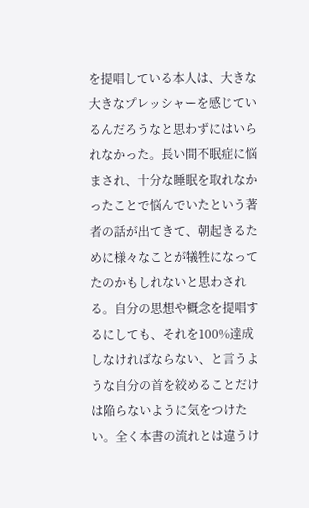を提唱している本人は、大きな大きなプレッシャーを感じているんだろうなと思わずにはいられなかった。長い間不眠症に悩まされ、十分な睡眠を取れなかったことで悩んでいたという著者の話が出てきて、朝起きるために様々なことが犠牲になってたのかもしれないと思わされる。自分の思想や概念を提唱するにしても、それを100%達成しなければならない、と言うような自分の首を絞めることだけは陥らないように気をつけたい。全く本書の流れとは違うけ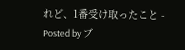れど、1番受け取ったこと -
Posted by ブ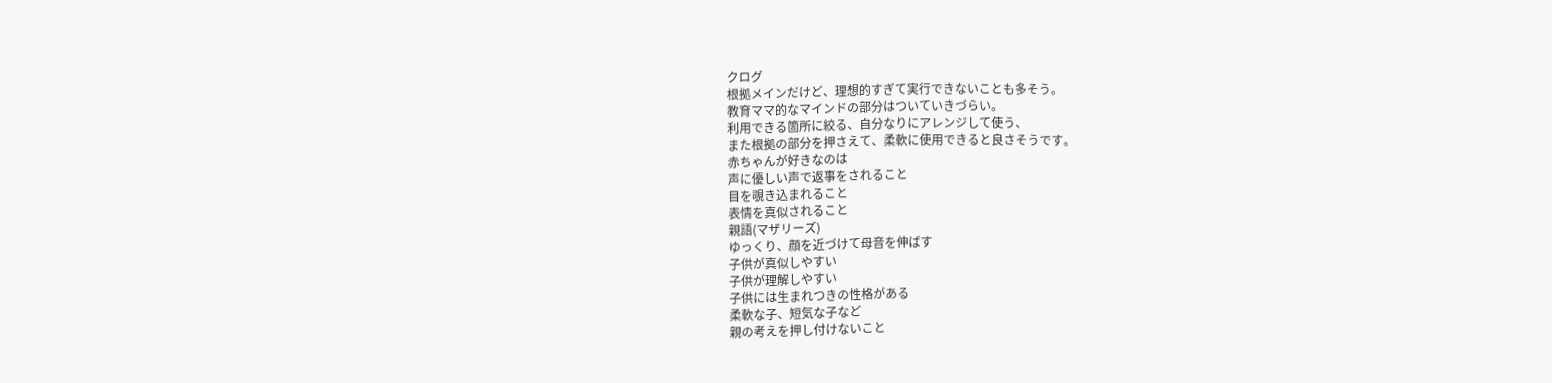クログ
根拠メインだけど、理想的すぎて実行できないことも多そう。
教育ママ的なマインドの部分はついていきづらい。
利用できる箇所に絞る、自分なりにアレンジして使う、
また根拠の部分を押さえて、柔軟に使用できると良さそうです。
赤ちゃんが好きなのは
声に優しい声で返事をされること
目を覗き込まれること
表情を真似されること
親語(マザリーズ)
ゆっくり、顔を近づけて母音を伸ばす
子供が真似しやすい
子供が理解しやすい
子供には生まれつきの性格がある
柔軟な子、短気な子など
親の考えを押し付けないこと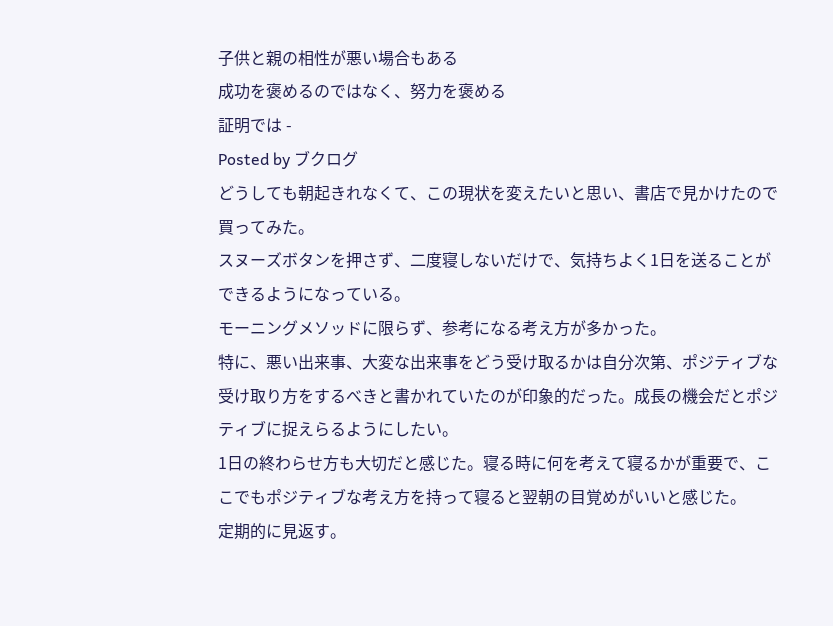子供と親の相性が悪い場合もある
成功を褒めるのではなく、努力を褒める
証明では -
Posted by ブクログ
どうしても朝起きれなくて、この現状を変えたいと思い、書店で見かけたので買ってみた。
スヌーズボタンを押さず、二度寝しないだけで、気持ちよく1日を送ることができるようになっている。
モーニングメソッドに限らず、参考になる考え方が多かった。
特に、悪い出来事、大変な出来事をどう受け取るかは自分次第、ポジティブな受け取り方をするべきと書かれていたのが印象的だった。成長の機会だとポジティブに捉えらるようにしたい。
1日の終わらせ方も大切だと感じた。寝る時に何を考えて寝るかが重要で、ここでもポジティブな考え方を持って寝ると翌朝の目覚めがいいと感じた。
定期的に見返す。